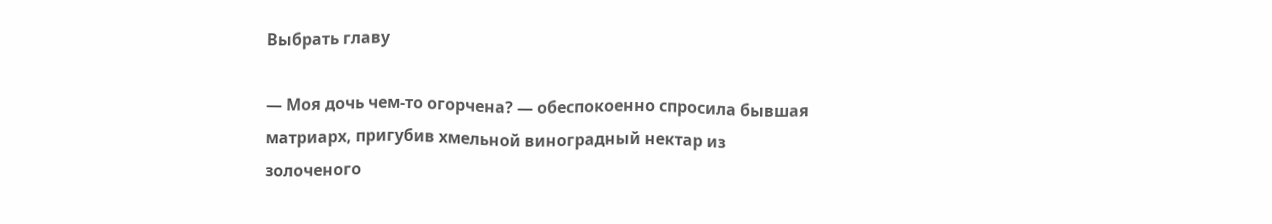Выбрать главу

— Моя дочь чем-то огорчена? — обеспокоенно спросила бывшая матриарх, пригубив хмельной виноградный нектар из золоченого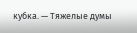кубка. — Тяжелые думы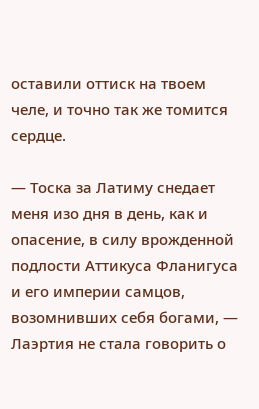оставили оттиск на твоем челе, и точно так же томится сердце.

— Тоска за Латиму снедает меня изо дня в день, как и опасение, в силу врожденной подлости Аттикуса Фланигуса и его империи самцов, возомнивших себя богами, — Лаэртия не стала говорить о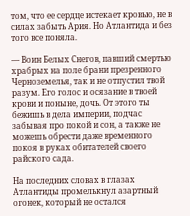том, что ее сердце истекает кровью, не в силах забыть Ария. Но Атлантида и без того все поняла.

— Воин Белых Снегов, павший смертью храбрых на поле брани презренного Черноземелья, так и не отпустил твой разум. Его голос и осязание в твоей крови и поныне, дочь. От этого ты бежишь в дела империи, подчас забывая про покой и сон, а также не можешь обрести даже временного покоя в руках обитателей своего райского сада.

На последних словах в глазах Атлантиды промелькнул азартный огонек, который не остался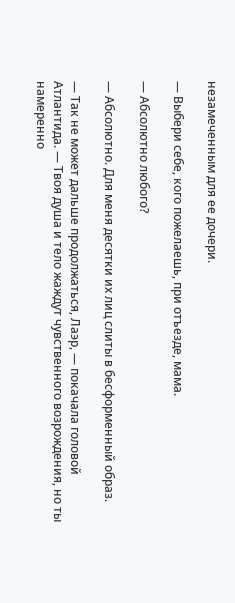незамеченным для ее дочери.

— Выбери себе, кого пожелаешь, при отъезде, мама.

— Абсолютно любого?

— Абсолютно. Для меня десятки их лиц слиты в бесформенный образ.

— Так не может дальше продолжаться, Лаэр, — покачала головой Атлантида. — Твоя душа и тело жаждут чувственного возрождения, но ты намеренно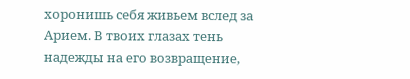хоронишь себя живьем вслед за Арием. В твоих глазах тень надежды на его возвращение,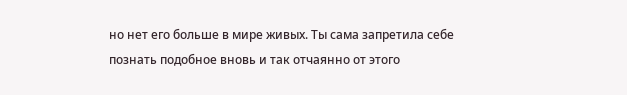но нет его больше в мире живых. Ты сама запретила себе познать подобное вновь и так отчаянно от этого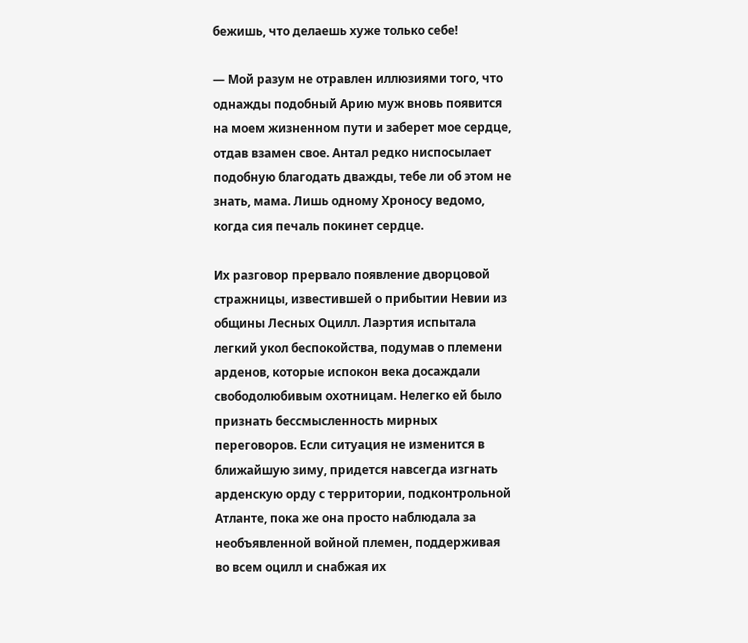бежишь, что делаешь хуже только себе!

— Мой разум не отравлен иллюзиями того, что однажды подобный Арию муж вновь появится на моем жизненном пути и заберет мое сердце, отдав взамен свое. Антал редко ниспосылает подобную благодать дважды, тебе ли об этом не знать, мама. Лишь одному Хроносу ведомо, когда сия печаль покинет сердце.

Их разговор прервало появление дворцовой стражницы, известившей о прибытии Невии из общины Лесных Оцилл. Лаэртия испытала легкий укол беспокойства, подумав о племени арденов, которые испокон века досаждали свободолюбивым охотницам. Нелегко ей было признать бессмысленность мирных переговоров. Если ситуация не изменится в ближайшую зиму, придется навсегда изгнать арденскую орду с территории, подконтрольной Атланте, пока же она просто наблюдала за необъявленной войной племен, поддерживая во всем оцилл и снабжая их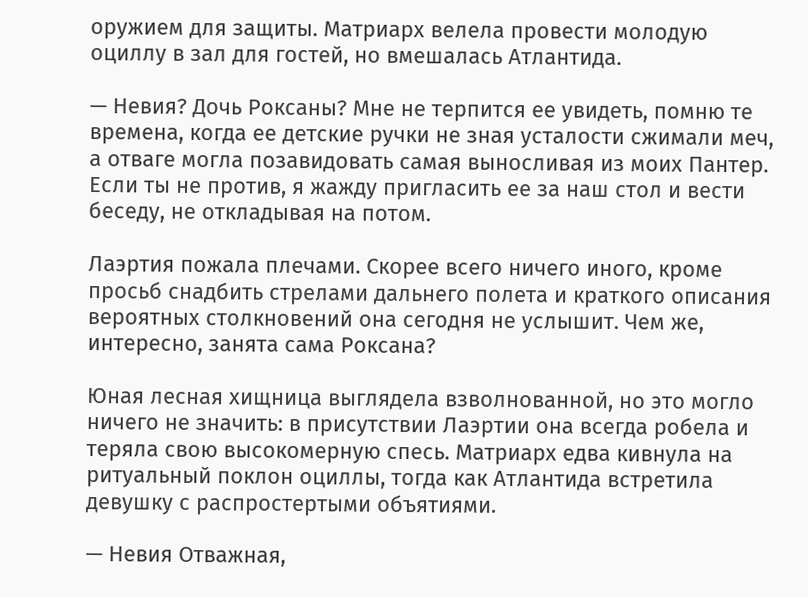оружием для защиты. Матриарх велела провести молодую оциллу в зал для гостей, но вмешалась Атлантида.

— Невия? Дочь Роксаны? Мне не терпится ее увидеть, помню те времена, когда ее детские ручки не зная усталости сжимали меч, а отваге могла позавидовать самая выносливая из моих Пантер. Если ты не против, я жажду пригласить ее за наш стол и вести беседу, не откладывая на потом.

Лаэртия пожала плечами. Скорее всего ничего иного, кроме просьб снадбить стрелами дальнего полета и краткого описания вероятных столкновений она сегодня не услышит. Чем же, интересно, занята сама Роксана?

Юная лесная хищница выглядела взволнованной, но это могло ничего не значить: в присутствии Лаэртии она всегда робела и теряла свою высокомерную спесь. Матриарх едва кивнула на ритуальный поклон оциллы, тогда как Атлантида встретила девушку с распростертыми объятиями.

— Невия Отважная,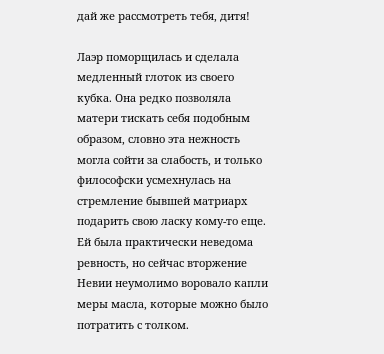дай же рассмотреть тебя, дитя!

Лаэр поморщилась и сделала медленный глоток из своего кубка. Она редко позволяла матери тискать себя подобным образом, словно эта нежность могла сойти за слабость, и только философски усмехнулась на стремление бывшей матриарх подарить свою ласку кому-то еще. Ей была практически неведома ревность, но сейчас вторжение Невии неумолимо воровало капли меры масла, которые можно было потратить с толком.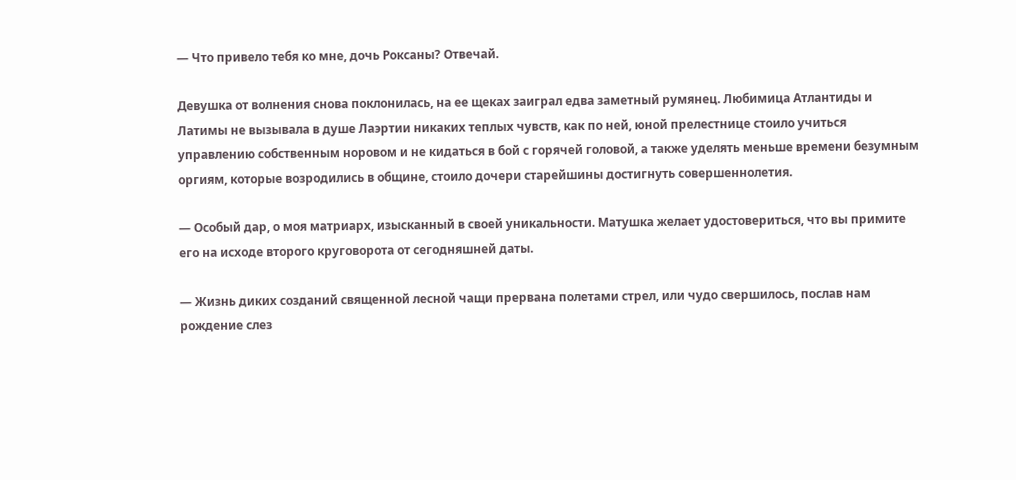— Что привело тебя ко мне, дочь Роксаны? Отвечай.

Девушка от волнения снова поклонилась, на ее щеках заиграл едва заметный румянец. Любимица Атлантиды и Латимы не вызывала в душе Лаэртии никаких теплых чувств, как по ней, юной прелестнице стоило учиться управлению собственным норовом и не кидаться в бой с горячей головой, а также уделять меньше времени безумным оргиям, которые возродились в общине, стоило дочери старейшины достигнуть совершеннолетия.

— Особый дар, о моя матриарх, изысканный в своей уникальности. Матушка желает удостовериться, что вы примите его на исходе второго круговорота от сегодняшней даты.

— Жизнь диких созданий священной лесной чащи прервана полетами стрел, или чудо свершилось, послав нам рождение слез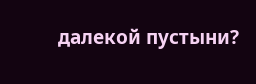далекой пустыни?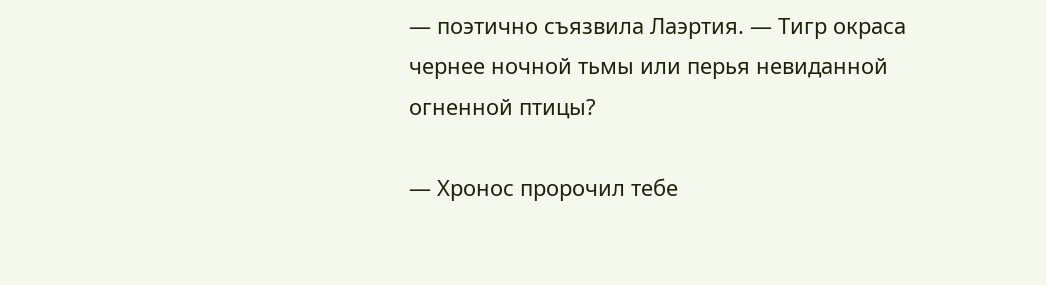— поэтично съязвила Лаэртия. — Тигр окраса чернее ночной тьмы или перья невиданной огненной птицы?

— Хронос пророчил тебе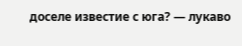доселе известие с юга? — лукаво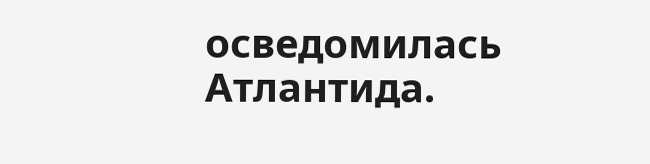осведомилась Атлантида.